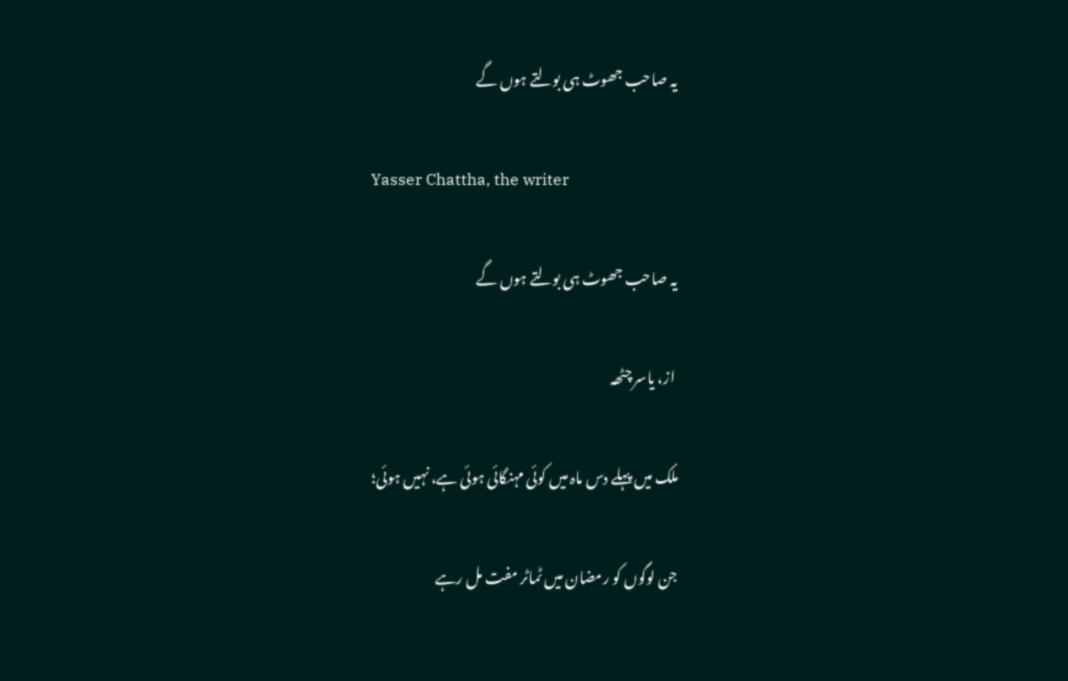یہ صاحب جھوٹ ہی بولتے ہوں گے

Yasser Chattha, the writer

یہ صاحب جھوٹ ہی بولتے ہوں گے

 از، یاسر چٹھہ

ملک میں پہلے دس ماہ میں کوئی مہنگائی ہوئی ہے، نہیں ہوئی؛

جن لوگوں کو رمضان میں ٹماٹر مفت مل رہے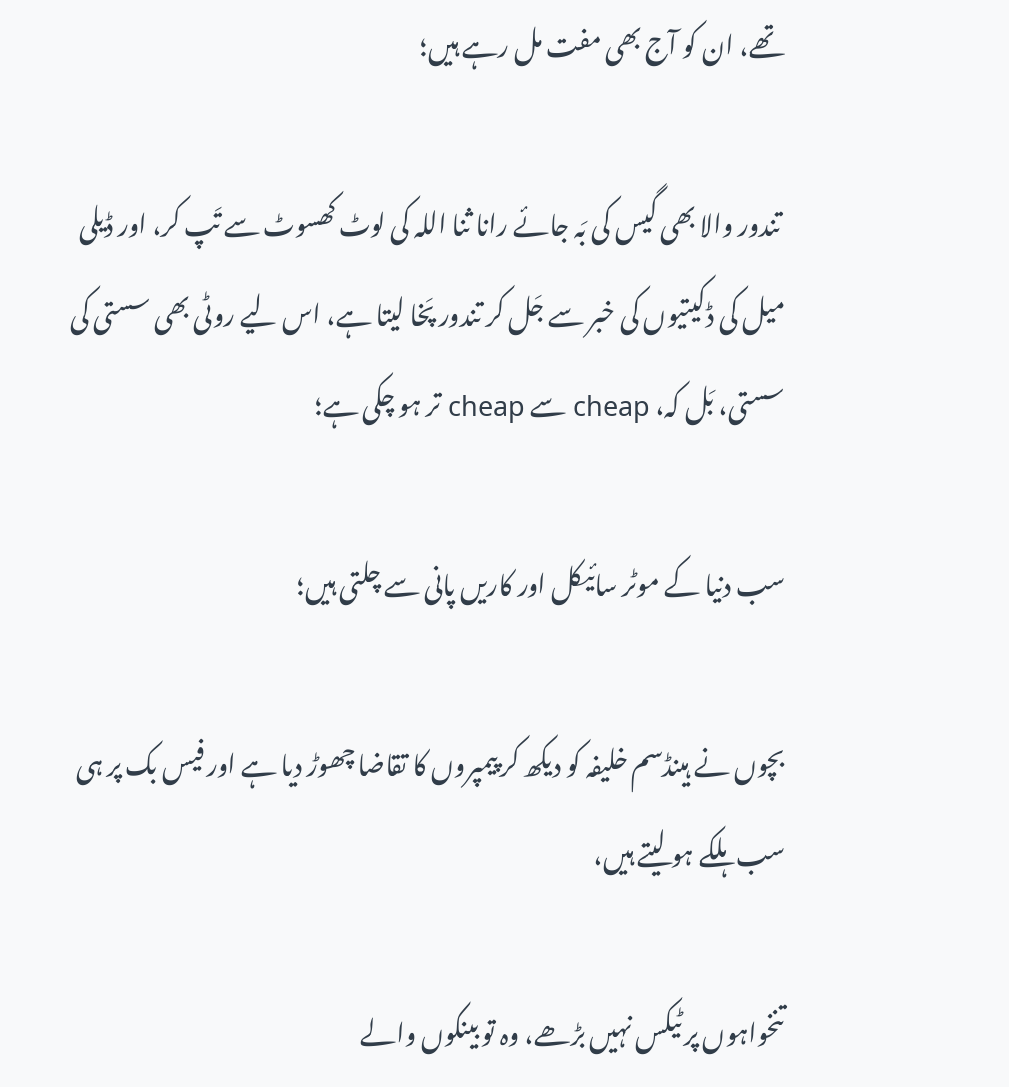تھے، ان کو آج بھی مفت مل رہے ہیں؛

 تندور والا بھی گیس کی بَہ جائے رانا ثنا اللہ کی لوٹ کھسوٹ سے تَپ کر، اور ڈیلی میل کی ڈکیتیوں کی خبر سے جَل کر تندور پَخا لیتا ہے، اس لیے روٹی بھی سستی کی سستی، بَل کہ، cheap سے cheap تر ہو چکی ہے؛

سب دنیا کے موٹر سائیکل اور کاریں پانی سے چلتی ہیں؛

بچوں نے ہینڈسم خلیفہ کو دیکھ کر پیمپروں کا تقاضا چھوڑ دیا ہے اور فیس بک پر ہی سب ہلکے ہو لیتے ہیں،

تنخواہوں پر ٹیکس نہیں بڑھے، وہ تو بینکوں والے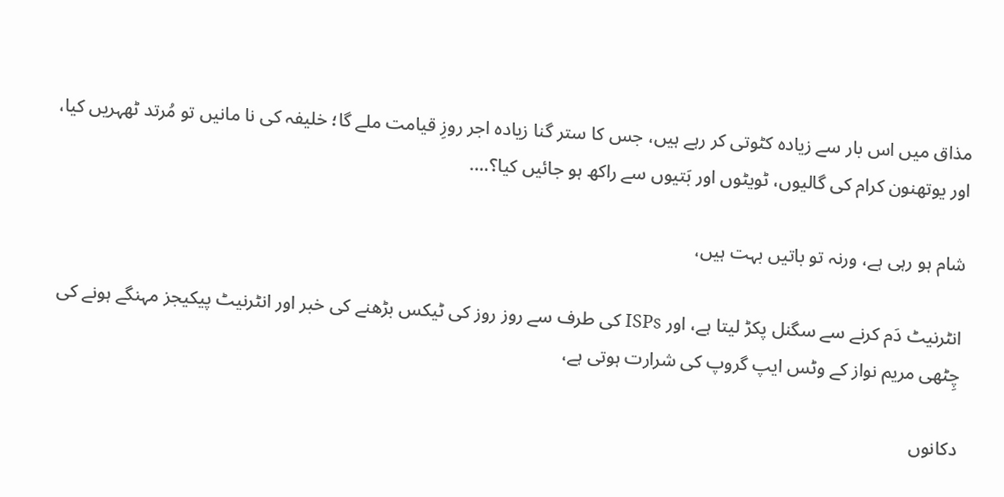مذاق میں اس بار سے زیادہ کٹوتی کر رہے ہیں، جس کا ستر گنا زیادہ اجر روزِ قیامت ملے گا؛ خلیفہ کی نا مانیں تو مُرتد ٹھہریں کیا، اور یوتھنون کرام کی گالیوں، ٹویٹوں اور بَتیوں سے راکھ ہو جائیں کیا؟….

شام ہو رہی ہے، ورنہ تو باتیں بہت ہیں،

انٹرنیٹ دَم کرنے سے سگنل پکڑ لیتا ہے، اور ISPs کی طرف سے روز روز کی ٹیکس بڑھنے کی خبر اور انٹرنیٹ پیکیجز مہنگے ہونے کی چِٹھی مریم نواز کے وٹس ایپ گروپ کی شرارت ہوتی ہے،

دکانوں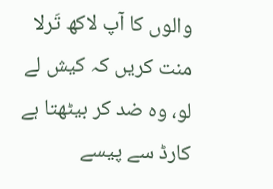والوں کا آپ لاکھ تَرلا منت کریں کہ کیش لے لو، وہ ضد کر بیٹھتا ہے کارڈ سے پیسے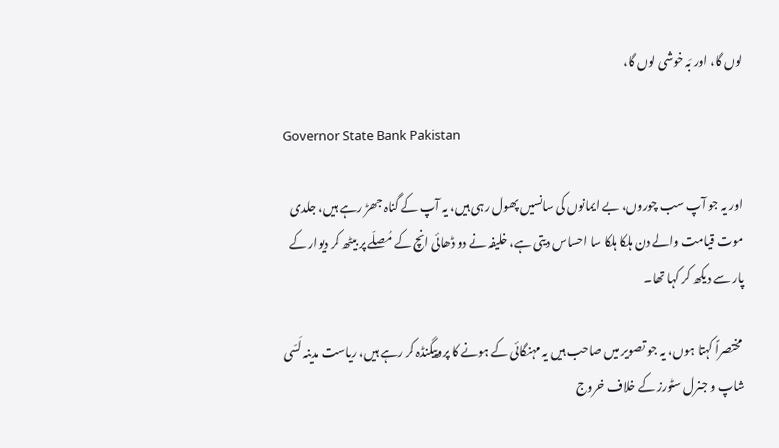لوں گا، اور بَہ خوشی لوں گا،

Governor State Bank Pakistan

اور یہ جو آپ سب چوروں، بے ایمانوں کی سانسیں پھول رہی ہیں، یہ آپ کے گناہ جھڑ رہے ہیں، جلدی موت قیامت والے دن ہلکا ہلکا سا احساس دیتی ہے، خلیفہ نے دو ڈھائی انچ کے مُصلّے پر بیٹھ کر دیوار کے پار سے دیکھ کر کہا تھا۔

 مختصراً کہتا ہوں، یہ جو تصویر میں صاحب ہیں یہ مہنگائی کے ہونے کا پروپیگنڈہ کر رہے ہیں، ریاست مدینہ لَسّی شاپ و جنرل سٹورز کے خلاف خروج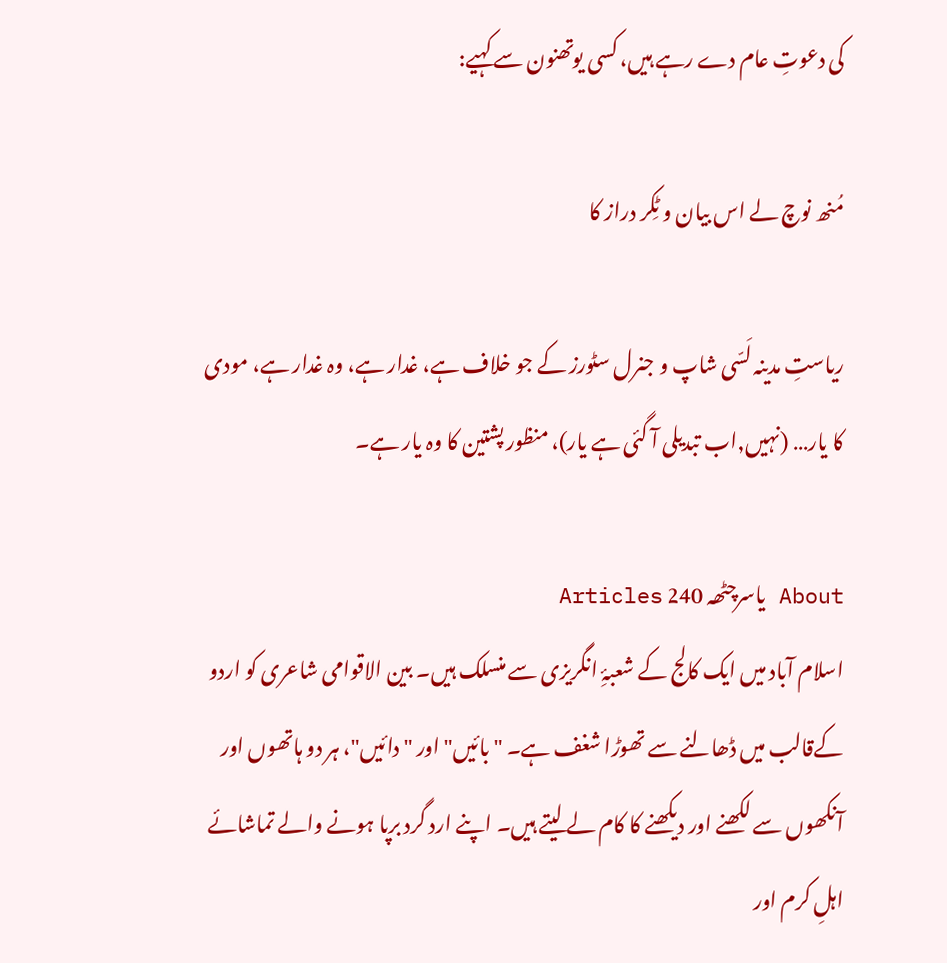کی دعوتِ عام دے رہے ہیں، کسی یوتھنون سے کہیے:

مُنھ نوچ لے اس بیان و ٹِکر دراز کا

ریاستِ مدینہ لَسّی شاپ و جنرل سٹورز کے جو خلاف ہے، غدار ہے، وہ غدار ہے، مودی کا یار… (نہیں,اب تبدیلی آ گئی ہے یار)، منظور پشتین کا وہ یار ہے۔

About یاسرچٹھہ 240 Articles
اسلام آباد میں ایک کالج کے شعبۂِ انگریزی سے منسلک ہیں۔ بین الاقوامی شاعری کو اردو کےقالب میں ڈھالنے سے تھوڑا شغف ہے۔ "بائیں" اور "دائیں"، ہر دو ہاتھوں اور آنکھوں سے لکھنے اور دیکھنے کا کام لے لیتے ہیں۔ اپنے ارد گرد برپا ہونے والے تماشائے اہلِ کرم اور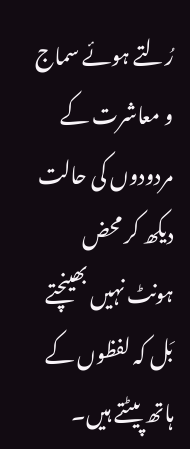رُلتے ہوئے سماج و معاشرت کے مردودوں کی حالت دیکھ کر محض ہونٹ نہیں بھینچتے بَل کہ لفظوں کے ہاتھ پیٹتے ہیں۔